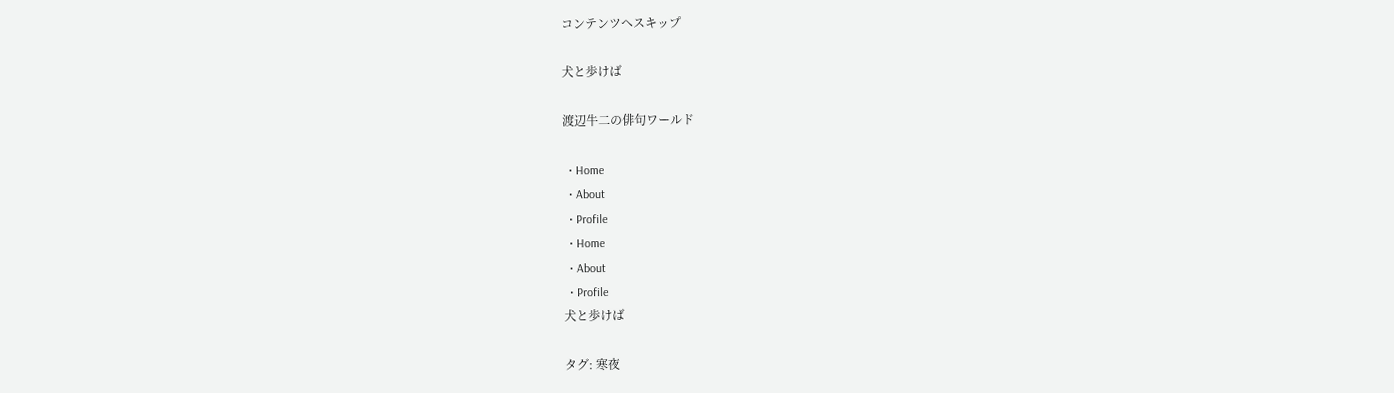コンテンツへスキップ

犬と歩けば

渡辺牛二の俳句ワールド

  • Home
  • About
  • Profile
  • Home
  • About
  • Profile
犬と歩けば

タグ: 寒夜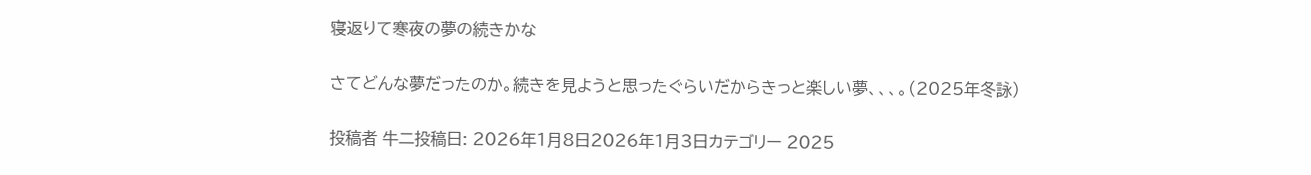寝返りて寒夜の夢の続きかな

さてどんな夢だったのか。続きを見ようと思ったぐらいだからきっと楽しい夢、、、。(2025年冬詠)

投稿者 牛二投稿日: 2026年1月8日2026年1月3日カテゴリー 2025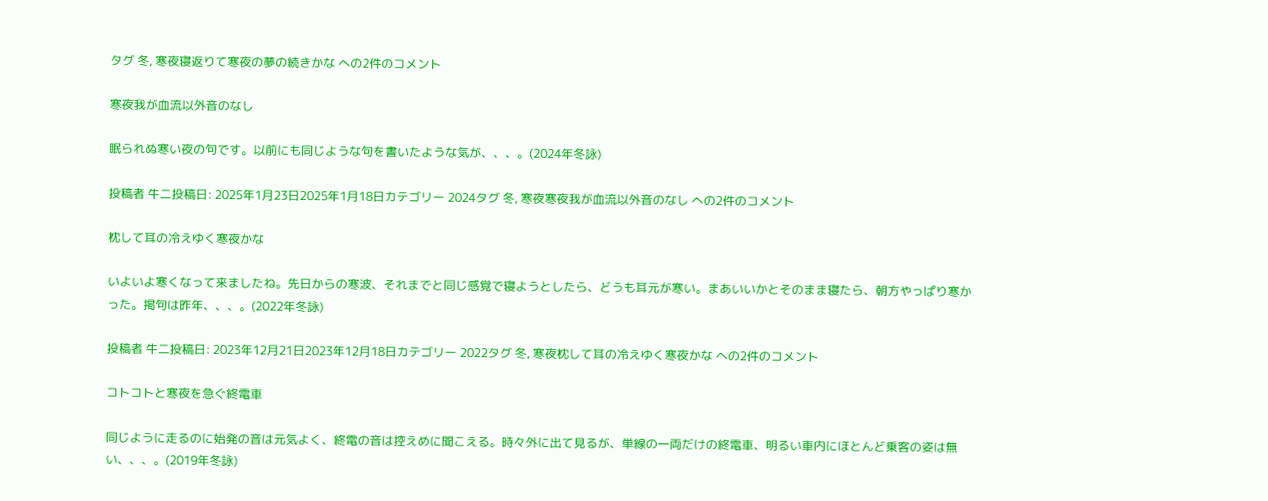タグ 冬, 寒夜寝返りて寒夜の夢の続きかな への2件のコメント

寒夜我が血流以外音のなし

眠られぬ寒い夜の句です。以前にも同じような句を書いたような気が、、、。(2024年冬詠)

投稿者 牛二投稿日: 2025年1月23日2025年1月18日カテゴリー 2024タグ 冬, 寒夜寒夜我が血流以外音のなし への2件のコメント

枕して耳の冷えゆく寒夜かな

いよいよ寒くなって来ましたね。先日からの寒波、それまでと同じ感覚で寝ようとしたら、どうも耳元が寒い。まあいいかとそのまま寝たら、朝方やっぱり寒かった。掲句は昨年、、、。(2022年冬詠)

投稿者 牛二投稿日: 2023年12月21日2023年12月18日カテゴリー 2022タグ 冬, 寒夜枕して耳の冷えゆく寒夜かな への2件のコメント

コトコトと寒夜を急ぐ終電車

同じように走るのに始発の音は元気よく、終電の音は控えめに聞こえる。時々外に出て見るが、単線の一両だけの終電車、明るい車内にほとんど乗客の姿は無い、、、。(2019年冬詠)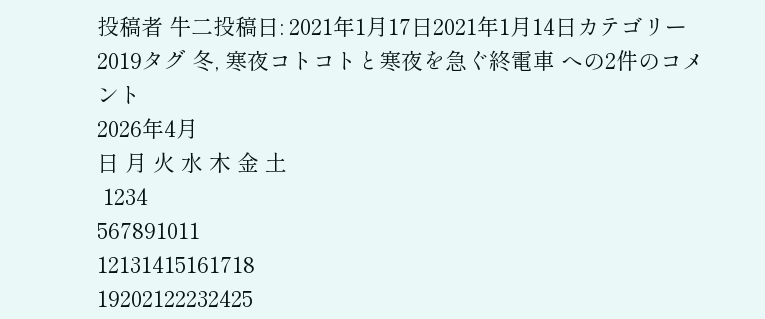投稿者 牛二投稿日: 2021年1月17日2021年1月14日カテゴリー 2019タグ 冬, 寒夜コトコトと寒夜を急ぐ終電車 への2件のコメント
2026年4月
日 月 火 水 木 金 土
 1234
567891011
12131415161718
19202122232425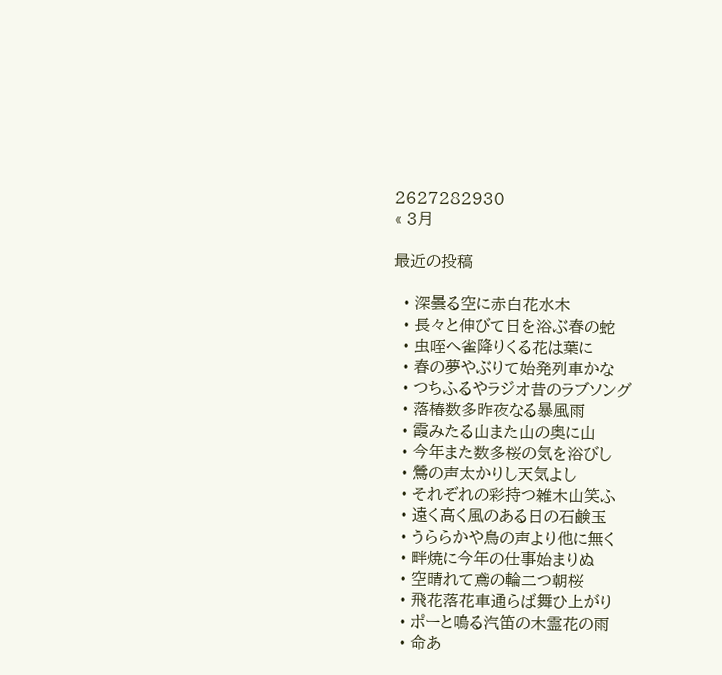2627282930
« 3月

最近の投稿

  • 深曇る空に赤白花水木
  • 長々と伸びて日を浴ぶ春の蛇
  • 虫咥へ雀降りくる花は葉に
  • 春の夢やぶりて始発列車かな
  • つちふるやラジオ昔のラブソング
  • 落椿数多昨夜なる暴風雨
  • 霞みたる山また山の奥に山
  • 今年また数多桜の気を浴びし
  • 鶯の声太かりし天気よし
  • それぞれの彩持つ雑木山笑ふ
  • 遠く高く風のある日の石鹸玉
  • うららかや鳥の声より他に無く
  • 畔焼に今年の仕事始まりぬ
  • 空晴れて鳶の輪二つ朝桜
  • 飛花落花車通らば舞ひ上がり
  • ポーと鳴る汽笛の木霊花の雨
  • 命あ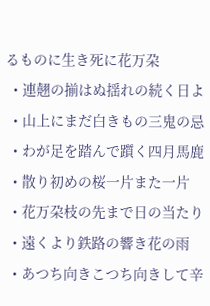るものに生き死に花万朶
  • 連翹の揃はぬ揺れの続く日よ
  • 山上にまだ白きもの三鬼の忌
  • わが足を踏んで躓く四月馬鹿
  • 散り初めの桜一片また一片
  • 花万朶枝の先まで日の当たり
  • 遠くより鉄路の響き花の雨
  • あつち向きこつち向きして辛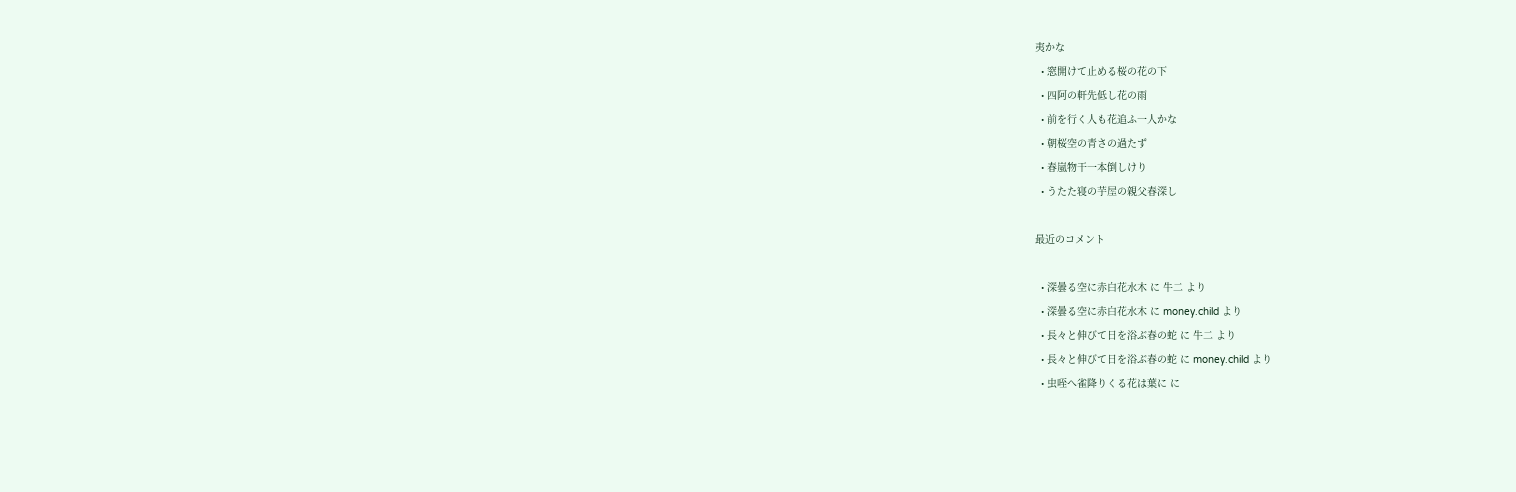夷かな
  • 窓開けて止める桜の花の下
  • 四阿の軒先低し花の雨
  • 前を行く人も花追ふ一人かな
  • 朝桜空の青さの過たず
  • 春嵐物干一本倒しけり
  • うたた寝の芋屋の親父春深し

最近のコメント

  • 深曇る空に赤白花水木 に 牛二 より
  • 深曇る空に赤白花水木 に money.child より
  • 長々と伸びて日を浴ぶ春の蛇 に 牛二 より
  • 長々と伸びて日を浴ぶ春の蛇 に money.child より
  • 虫咥へ雀降りくる花は葉に に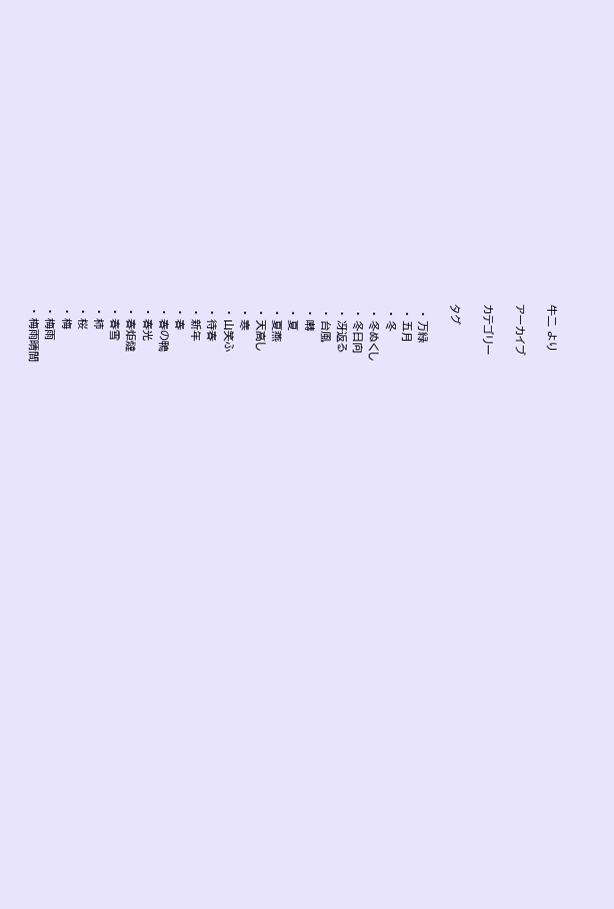牛二 より

アーカイブ

カテゴリー

タグ

  • 万緑
  • 五月
  • 冬
  • 冬ぬくし
  • 冬日向
  • 冴返る
  • 台風
  • 囀
  • 夏
  • 夏燕
  • 天高し
  • 寒
  • 山笑ふ
  • 待春
  • 新年
  • 春
  • 春の鴨
  • 春光
  • 春炬燵
  • 春雪
  • 柿
  • 桜
  • 梅
  • 梅雨
  • 梅雨晴間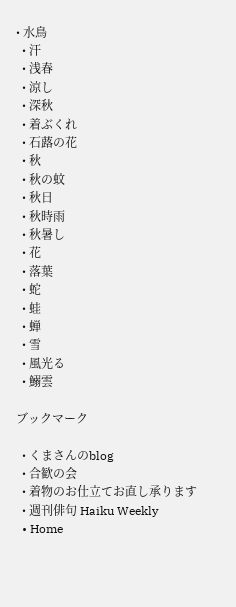• 水鳥
  • 汗
  • 浅春
  • 涼し
  • 深秋
  • 着ぶくれ
  • 石蕗の花
  • 秋
  • 秋の蚊
  • 秋日
  • 秋時雨
  • 秋暑し
  • 花
  • 落葉
  • 蛇
  • 蛙
  • 蝉
  • 雪
  • 風光る
  • 鰯雲

ブックマーク

  • くまさんのblog
  • 合歓の会
  • 着物のお仕立てお直し承ります
  • 週刊俳句 Haiku Weekly
  • Home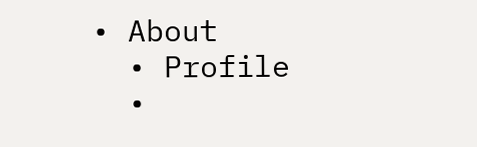• About
  • Profile
  •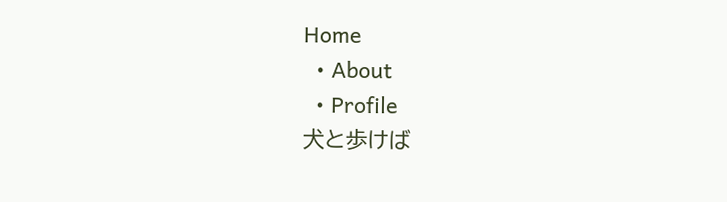Home
  • About
  • Profile
犬と歩けば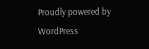Proudly powered by WordPress